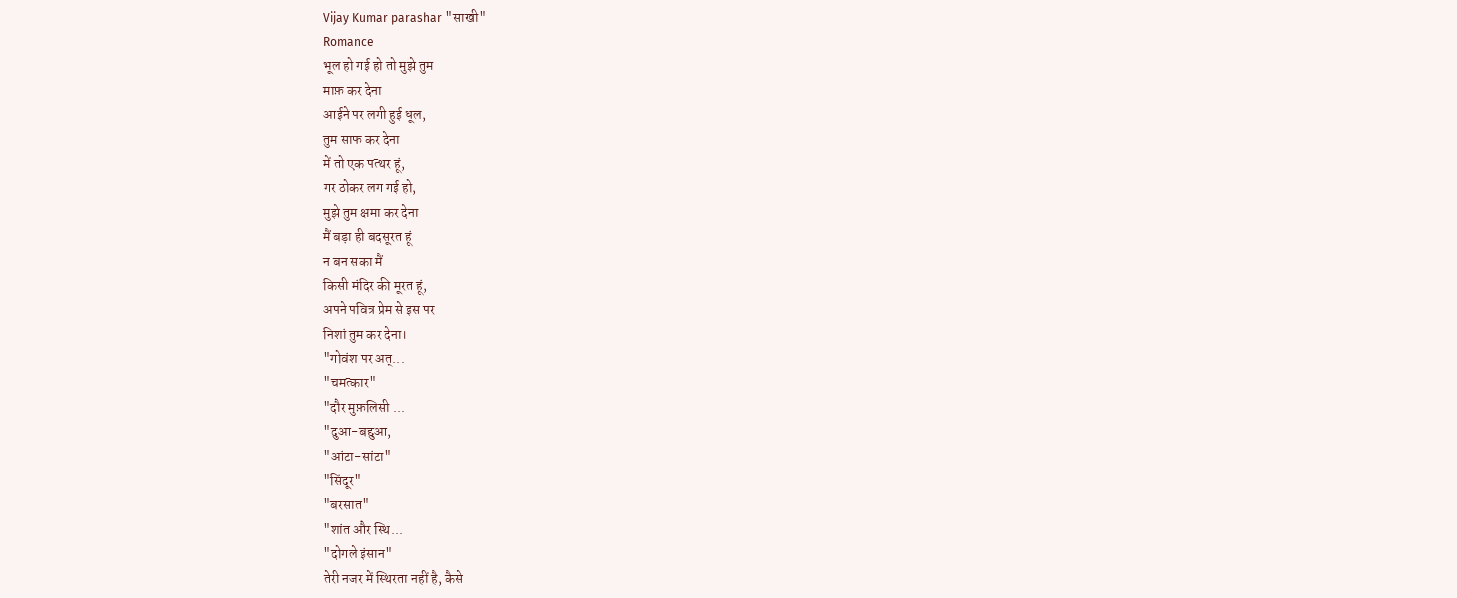Vijay Kumar parashar "साखी"
Romance
भूल हो गई हो तो मुझे तुम
माफ़ कर देना
आईने पर लगी हुई धूल,
तुम साफ कर देना
में तो एक पत्थर हूं,
गर ठोकर लग गई हो,
मुझे तुम क्षमा कर देना
मैं बड़ा ही बदसूरत हूं
न बन सका मैं
किसी मंदिर की मूरत हूं,
अपने पवित्र प्रेम से इस पर
निशां तुम कर देना।
"गोवंश पर अत्...
"चमत्कार"
"दौर मुफ़लिसी ...
"दुआ-बद्दुआ,
"आंटा-सांटा"
"सिंदूर"
"बरसात"
"शांत और स्थि...
"दोगले इंसान"
तेरी नजर में स्थिरता नहीं है, कैसे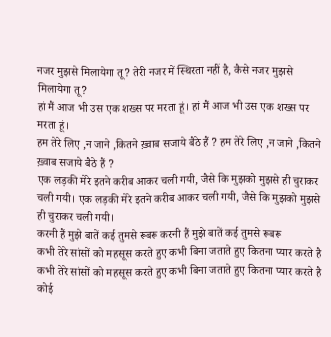नजर मुझसे मिलायेगा तू? तेरी नजर में स्थिरता नहीं है, कैसे नजर मुझसे मिलायेगा तू?
हां मैं आज भी उस एक शख्स पर मरता हूं। हां मैं आज भी उस एक शख्स पर मरता हूं।
हम तेरे लिए ,न जाने ,कितने ख़्वाब सजाये बैठे हैं ? हम तेरे लिए ,न जाने ,कितने ख़्वाब सजाये बैठे हैं ?
एक लड़की मेरे इतने करीब आकर चली गयी, जैसे कि मुझको मुझसे ही चुराकर चली गयी। एक लड़की मेरे इतने करीब आकर चली गयी, जैसे कि मुझको मुझसे ही चुराकर चली गयी।
करनी हैं मुझे बातें कई तुमसे रूबरू करनी हैं मुझे बातें कई तुमसे रूबरू
कभी तेरे सांसों को महसूस करते हुए कभी बिना जताते हुए कितना प्यार करते है कभी तेरे सांसों को महसूस करते हुए कभी बिना जताते हुए कितना प्यार करते है
कोई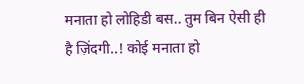मनाता हो लोहिडी बस.. तुम बिन ऐसी ही है ज़िंदगी..! कोई मनाता हो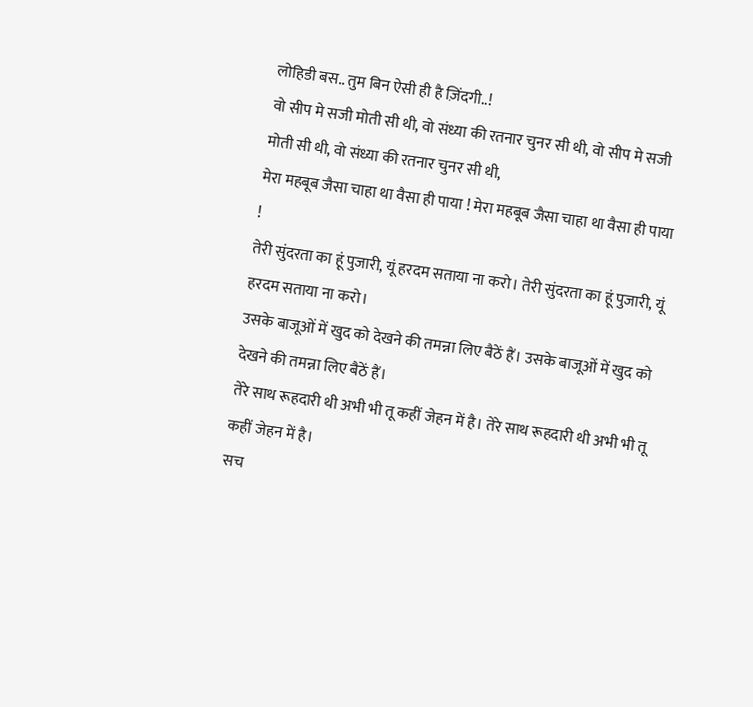लोहिडी बस.. तुम बिन ऐसी ही है ज़िंदगी..!
वो सीप मे सजी मोती सी थी, वो संध्या की रतनार चुनर सी थी, वो सीप मे सजी मोती सी थी, वो संध्या की रतनार चुनर सी थी,
मेरा महबूब जैसा चाहा था वैसा ही पाया ! मेरा महबूब जैसा चाहा था वैसा ही पाया !
तेरी सुंदरता का हूं पुजारी, यूं हरदम सताया ना करो। तेरी सुंदरता का हूं पुजारी, यूं हरदम सताया ना करो।
उसके बाजूओं में खुद को देखने की तमन्ना लिए बैठें हैं। उसके बाजूओं में खुद को देखने की तमन्ना लिए बैठें हैं।
तेरे साथ रूहदारी थी अभी भी तू कहीं जेहन में है। तेरे साथ रूहदारी थी अभी भी तू कहीं जेहन में है।
सच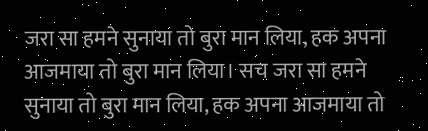जरा सा हमने सुनाया तो बुरा मान लिया, हक अपना आजमाया तो बुरा मान लिया। सच जरा सा हमने सुनाया तो बुरा मान लिया, हक अपना आजमाया तो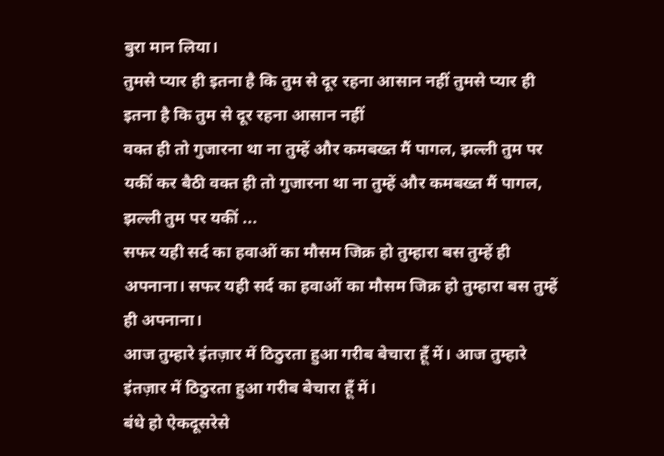बुरा मान लिया।
तुमसे प्यार ही इतना है कि तुम से दूर रहना आसान नहीं तुमसे प्यार ही इतना है कि तुम से दूर रहना आसान नहीं
वक्त ही तो गुजारना था ना तुम्हें और कमबख्त मैं पागल, झल्ली तुम पर यकीं कर बैठी वक्त ही तो गुजारना था ना तुम्हें और कमबख्त मैं पागल, झल्ली तुम पर यकीं ...
सफर यही सर्द का हवाओं का मौसम जिक्र हो तुम्हारा बस तुम्हें ही अपनाना। सफर यही सर्द का हवाओं का मौसम जिक्र हो तुम्हारा बस तुम्हें ही अपनाना।
आज तुम्हारे इंतज़ार में ठिठुरता हुआ गरीब बेचारा हूँ में। आज तुम्हारे इंतज़ार में ठिठुरता हुआ गरीब बेचारा हूँ में।
बंधे हो ऐकदूसरेसे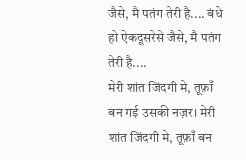जैसे, मै पतंग तेरी है.... बंधे हो ऐकदूसरेसे जैसे, मै पतंग तेरी है....
मेरी शांत जिंदगी मे, तूफ़ाँ बन गई उसकी नज़र। मेरी शांत जिंदगी मे, तूफ़ाँ बन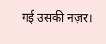गई उसकी नज़र।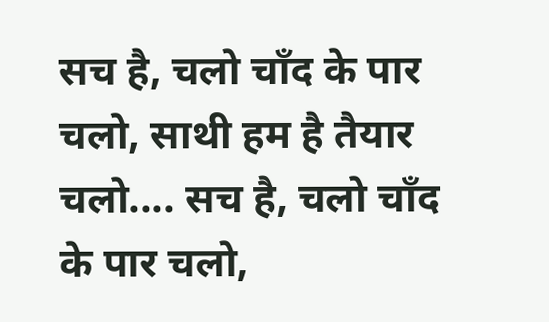सच है, चलो चाँद के पार चलो, साथी हम है तैयार चलो.... सच है, चलो चाँद के पार चलो,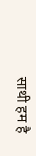साथी हम है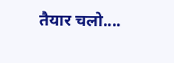तैयार चलो....